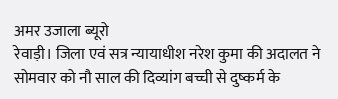अमर उजाला ब्यूरो
रेवाड़ी। जिला एवं सत्र न्यायाधीश नरेश कुमा की अदालत ने सोमवार को नौ साल की दिव्यांग बच्ची से दुष्कर्म के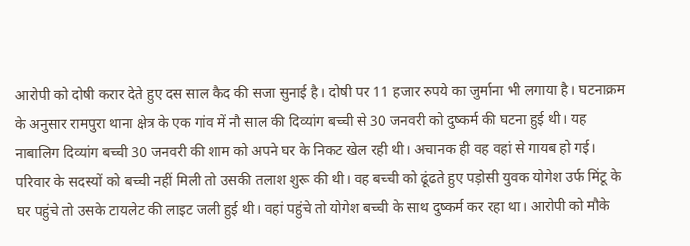आरोपी को दोषी करार देते हुए दस साल कैद की सजा सुनाई है। दोषी पर 11 हजार रुपये का जुर्माना भी लगाया है। घटनाक्रम के अनुसार रामपुरा थाना क्षेत्र के एक गांव में नौ साल की दिव्यांग बच्ची से 30 जनवरी को दुष्कर्म की घटना हुई थी। यह नाबालिग दिव्यांग बच्ची 30 जनवरी की शाम को अपने घर के निकट खेल रही थी। अचानक ही वह वहां से गायब हो गई। परिवार के सदस्यों को बच्ची नहीं मिली तो उसकी तलाश शुरू की थी। वह बच्ची को ढूंढते हुए पड़ोसी युवक योगेश उर्फ मिंटू के घर पहुंचे तो उसके टायलेट की लाइट जली हुई थी। वहां पहुंचे तो योगेश बच्ची के साथ दुष्कर्म कर रहा था। आरोपी को मौके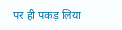पर ही पकड़ लिया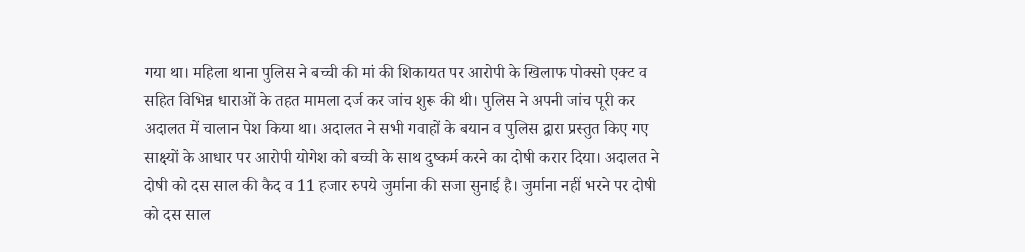गया था। महिला थाना पुलिस ने बच्ची की मां की शिकायत पर आरोपी के खिलाफ पोक्सो एक्ट व सहित विभिन्न धाराओं के तहत मामला दर्ज कर जांच शुरू की थी। पुलिस ने अपनी जांच पूरी कर अदालत में चालान पेश किया था। अदालत ने सभी गवाहों के बयान व पुलिस द्वारा प्रस्तुत किए गए साक्ष्यों के आधार पर आरोपी योगेश को बच्ची के साथ दुष्कर्म करने का दोषी करार दिया। अदालत ने दोषी को दस साल की कैद व 11 हजार रुपये जुर्माना की सजा सुनाई है। जुर्माना नहीं भरने पर दोषी को दस साल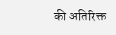की अतिरिक्त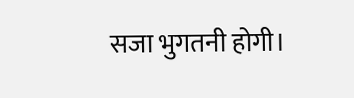सजा भुगतनी होगी।